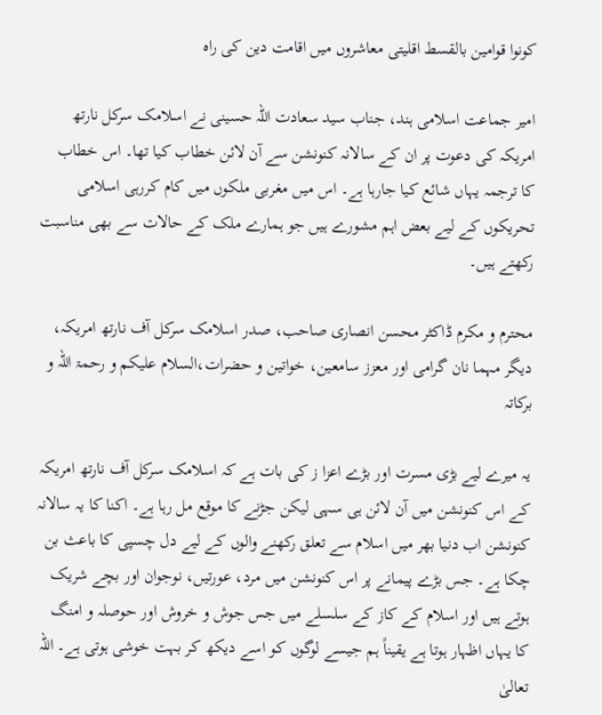کونوا قوامین بالقسط اقلیتی معاشروں میں اقامت دین کی راہ

امیر جماعت اسلامی ہند، جناب سید سعادت اللہ حسینی نے اسلامک سرکل نارتھ امریکہ کی دعوت پر ان کے سالانہ کنونشن سے آن لائن خطاب کیا تھا۔ اس خطاب کا ترجمہ یہاں شائع کیا جارہا ہے۔ اس میں مغربی ملکوں میں کام کررہی اسلامی تحریکوں کے لیے بعض اہم مشورے ہیں جو ہمارے ملک کے حالات سے بھی مناسبت رکھتے ہیں۔

محترم و مکرم ڈاکٹر محسن انصاری صاحب، صدر اسلامک سرکل آف نارتھ امریکہ، دیگر مہما نان گرامی اور معزز سامعین، خواتین و حضرات،السلام علیکم و رحمۃ اللہ و برکاتہ

یہ میرے لیے بڑی مسرت اور بڑے اعزا ز کی بات ہے کہ اسلامک سرکل آف نارتھ امریکہ کے اس کنونشن میں آن لائن ہی سہی لیکن جڑنے کا موقع مل رہا ہے۔ اکنا کا یہ سالانہ کنونشن اب دنیا بھر میں اسلام سے تعلق رکھنے والوں کے لیے دل چسپی کا باعث بن چکا ہے۔ جس بڑے پیمانے پر اس کنونشن میں مرد، عورتیں، نوجوان اور بچے شریک ہوتے ہیں اور اسلام کے کاز کے سلسلے میں جس جوش و خروش اور حوصلہ و امنگ کا یہاں اظہار ہوتا ہے یقیناً ہم جیسے لوگوں کو اسے دیکھ کر بہت خوشی ہوتی ہے۔ اللہ تعالیٰ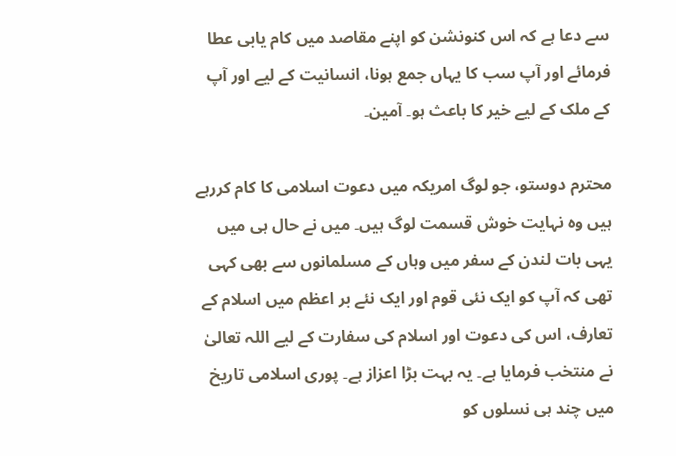سے دعا ہے کہ اس کنونشن کو اپنے مقاصد میں کام یابی عطا فرمائے اور آپ سب کا یہاں جمع ہونا، انسانیت کے لیے اور آپ کے ملک کے لیے خیر کا باعث ہو۔ آمین۔

محترم دوستو، جو لوگ امریکہ میں دعوت اسلامی کا کام کررہے ہیں وہ نہایت خوش قسمت لوگ ہیں۔ میں نے حال ہی میں یہی بات لندن کے سفر میں وہاں کے مسلمانوں سے بھی کہی تھی کہ آپ کو ایک نئی قوم اور ایک نئے بر اعظم میں اسلام کے تعارف، اس کی دعوت اور اسلام کی سفارت کے لیے اللہ تعالیٰ نے منتخب فرمایا ہے۔ یہ بہت بڑا اعزاز ہے۔ پوری اسلامی تاریخ میں چند ہی نسلوں کو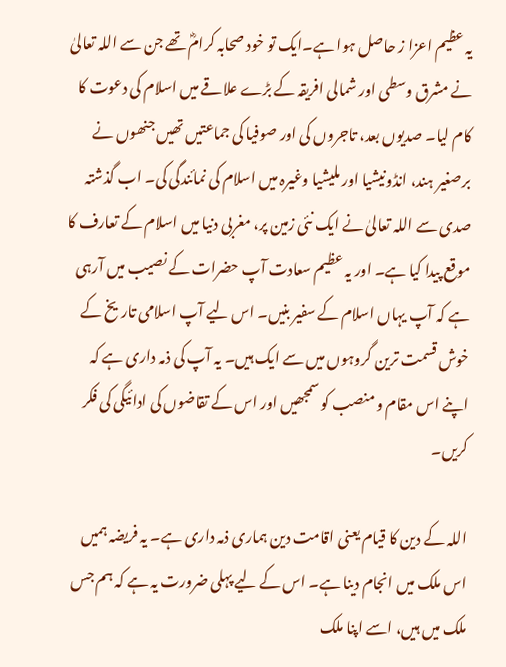یہ عظیم اعزا ز حاصل ہوا ہے۔ایک تو خود صحابہ کرامؓ تھے جن سے اللہ تعالیٰ نے مشرق وسطی اور شمالی افریقہ کے بڑے علاقے میں اسلام کی دعوت کا کام لیا۔ صدیوں بعد، تاجروں کی اور صوفیا کی جماعتیں تھیں جنھوں نے برصغیر ہند، انڈونیشیا اور ملیشیا وغیرہ میں اسلام کی نمائندگی کی۔ اب گذشتہ صدی سے اللہ تعالیٰ نے ایک نئی زمین پر، مغربی دنیا میں اسلام کے تعارف کا موقع پیدا کیا ہے۔ اور یہ عظیم سعادت آپ حضرات کے نصیب میں آرہی ہے کہ آپ یہاں اسلام کے سفیر بنیں۔ اس لیے آپ اسلامی تاریخ کے خوش قسمت ترین گروہوں میں سے ایک ہیں۔ یہ آپ کی ذمہ داری ہے کہ اپنے اس مقام و منصب کو سمجھیں اور اس کے تقاضوں کی ادائیگی کی فکر کریں۔

اللہ کے دین کا قیام یعنی اقامت دین ہماری ذمہ داری ہے۔ یہ فریضہ ہمیں اس ملک میں انجام دینا ہے۔ اس کے لیے پہلی ضرورت یہ ہے کہ ہم جس ملک میں ہیں، اسے اپنا ملک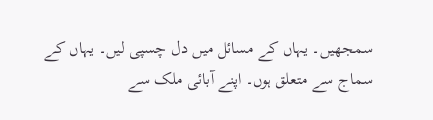سمجھیں۔ یہاں کے مسائل میں دل چسپی لیں۔ یہاں کے سماج سے متعلق ہوں۔ اپنے آبائی ملک سے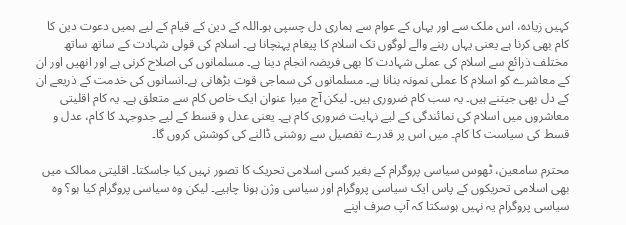کہیں زیادہ، اس ملک سے اور یہاں کے عوام سے ہماری دل چسپی ہو۔اللہ کے دین کے قیام کے لیے ہمیں دعوت دین کا کام بھی کرنا ہے یعنی یہاں رہنے والے لوگوں تک اسلام کا پیغام پہنچانا ہے۔ اسلام کی قولی شہادت کے ساتھ ساتھ مختلف ذرائع سے اسلام کی عملی شہادت کا بھی فریضہ انجام دینا ہے۔ مسلمانوں کی اصلاح کرنی ہے اور انھیں اور ان کے معاشرے کو اسلام کا عملی نمونہ بنانا ہے۔ مسلمانوں کی سماجی قوت بڑھانی ہے۔انسانوں کی خدمت کے ذریعے ان کے دل بھی جیتنے ہیں۔ یہ سب کام ضروری ہیں۔ لیکن آج میرا عنوان ایک خاص کام سے متعلق ہے۔ یہ کام اقلیتی معاشروں میں اسلام کی نمائندگی کے لیے نہایت ضروری کام ہے۔ یعنی عدل و قسط کے لیے جدوجہد کا کام، عدل و قسط کی سیاست کا کام۔ میں اس پر قدرے تفصیل سے روشنی ڈالنے کی کوشش کروں گا۔

محترم سامعین، ٹھوس سیاسی پروگرام کے بغیر کسی اسلامی تحریک کا تصور نہیں کیا جاسکتا۔ اقلیتی ممالک میں بھی اسلامی تحریکوں کے پاس ایک سیاسی پروگرام اور سیاسی وژن ہونا چاہیے۔ لیکن وہ سیاسی پروگرام کیا ہو؟ وہ سیاسی پروگرام یہ نہیں ہوسکتا کہ آپ صرف اپنے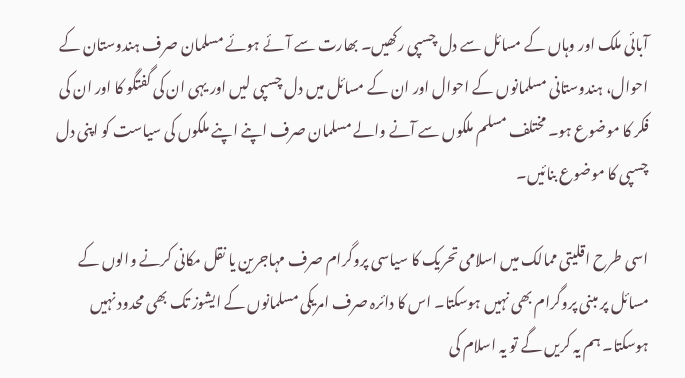آبائی ملک اور وہاں کے مسائل سے دل چسپی رکھیں۔ بھارت سے آئے ہوئے مسلمان صرف ہندوستان کے احوال، ہندوستانی مسلمانوں کے احوال اور ان کے مسائل میں دل چسپی لیں اور یہی ان کی گفتگو کا اور ان کی فکر کا موضوع ہو۔ مختلف مسلم ملکوں سے آنے والے مسلمان صرف اپنے اپنے ملکوں کی سیاست کو اپنی دل چسپی کا موضوع بنائیں۔

اسی طرح اقلیتی ممالک میں اسلامی تحریک کا سیاسی پروگرام صرف مہاجرین یا نقل مکانی کرنے والوں کے مسائل پر مبنی پروگرام بھی نہیں ہوسکتا۔ اس کا دائرہ صرف امریکی مسلمانوں کے ایشوز تک بھی محدود نہیں ہوسکتا۔ ہم یہ کریں گے تو یہ اسلام کی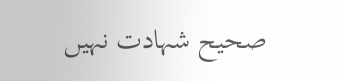صحیح شہادت نہیں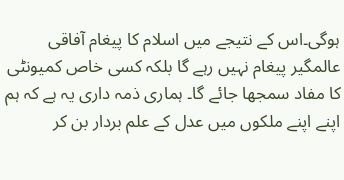ہوگی۔اس کے نتیجے میں اسلام کا پیغام آفاقی عالمگیر پیغام نہیں رہے گا بلکہ کسی خاص کمیونٹی کا مفاد سمجھا جائے گا۔ ہماری ذمہ داری یہ ہے کہ ہم اپنے اپنے ملکوں میں عدل کے علم بردار بن کر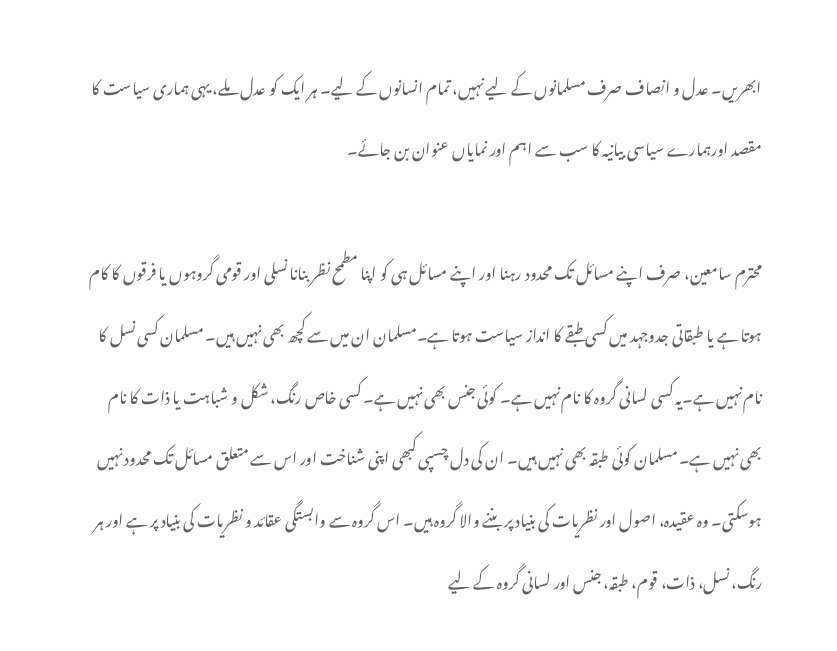ابھریں۔ عدل و انصاف صرف مسلمانوں کے لیے نہیں، تمام انسانوں کے لیے۔ ہر ایک کو عدل ملے، یہی ہماری سیاست کا مقصد اورہمارے سیاسی بیانیہ کا سب سے اہم اور نمایاں عنوان بن جائے۔

محترم سامعین، صرف اپنے مسائل تک محدود رہنا اور اپنے مسائل ہی کو اپنا مطمح نظر بنانا نسلی اور قومی گروہوں یا فرقوں کا کام ہوتا ہے یا طبقاتی جدوجہد میں کسی طبقے کا انداز سیاست ہوتا ہے۔مسلمان ان میں سے کچھ بھی نہیں ہیں۔ مسلمان کسی نسل کا نام نہیں ہے۔یہ کسی لسانی گروہ کا نام نہیں ہے۔ کوئی جنس بھی نہیں ہے۔ کسی خاص رنگ، شکل و شباہت یا ذات کا نام بھی نہیں ہے۔ مسلمان کوئی طبقہ بھی نہیں ہیں۔ ان کی دل چسپی کبھی اپنی شناخت اور اس سے متعلق مسائل تک محدود نہیں ہوسکتی۔ وہ عقیدہ، اصول اور نظریات کی بنیاد پر بننے والا گروہ ہیں۔ اس گروہ سے وابستگی عقائد و نظریات کی بنیاد پر ہے اور ہر رنگ، نسل، ذات، قوم، طبقہ، جنس اور لسانی گروہ کے لیے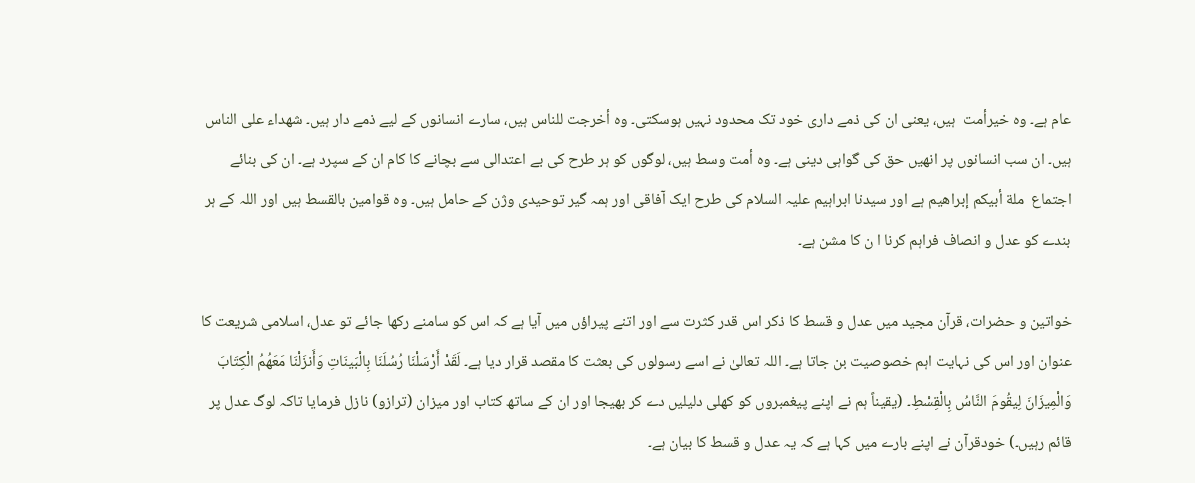عام ہے۔ وہ خیرأمت  ہیں، یعنی ان کی ذمے داری خود تک محدود نہیں ہوسکتی۔ وہ أخرجت للناس ہیں، سارے انسانوں کے لیے ذمے دار ہیں۔ شهداء علی الناس ہیں۔ ان سب انسانوں پر انھیں حق کی گواہی دینی ہے۔ وہ أمت وسط ہیں، لوگوں کو ہر طرح کی بے اعتدالی سے بچانے کا کام ان کے سپرد ہے۔ ان كی بنائے اجتماع  ملة أبیكم إبراهیم ہے اور سیدنا ابراہیم علیہ السلام کی طرح ایک آفاقی اور ہمہ گیر توحیدی وژن کے حامل ہیں۔ وہ قوامین بالقسط ہیں اور اللہ کے ہر بندے کو عدل و انصاف فراہم کرنا ا ن کا مشن ہے۔

خواتین و حضرات، قرآن مجید میں عدل و قسط کا ذکر اس قدر کثرت سے اور اتنے پیراؤں میں آیا ہے کہ اس کو سامنے رکھا جائے تو عدل، اسلامی شریعت کا عنوان اور اس کی نہایت اہم خصوصیت بن جاتا ہے۔ اللہ تعالیٰ نے اسے رسولوں کی بعثت کا مقصد قرار دیا ہے۔ لَقَدْ أَرْسَلْنَا رُسُلَنَا بِالْبَینَاتِ وَأَنزَلْنَا مَعَهُمُ الْكِتَابَ وَالْمِیزَانَ لِیقُومَ النَّاسُ بِالْقِسْطِ۔ (یقیناً ہم نے اپنے پیغمبروں کو کھلی دلیلیں دے کر بھیجا اور ان کے ساتھ کتاب اور میزان (ترازو) نازل فرمایا تاکہ لوگ عدل پر قائم رہیں۔) خودقرآن نے اپنے بارے میں کہا ہے کہ یہ عدل و قسط کا بیان ہے۔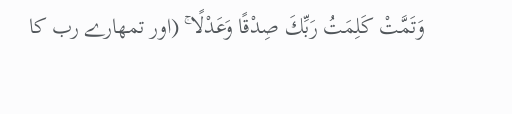وَتَمَّتْ كَلِمَتُ رَبِّكَ صِدْقًا وَعَدْلًا ۚ (اور تمھارے رب کا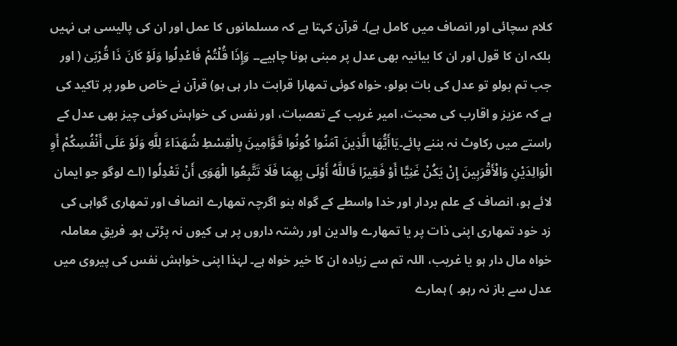کلام سچائی اور انصاف میں کامل ہے)۔ قرآن کہتا ہے کہ مسلمانوں کا عمل اور ان کی پالیسی ہی نہیں بلکہ ان کا قول اور ان کا بیانیہ بھی عدل پر مبنی ہونا چاہیے۔۔ وَإِذَا قُلْتُمْ فَاعْدِلُوا وَلَوْ كَانَ ذَا قُرْبَیٰ ( اور جب تم بولو تو عدل کی بات بولو، خواہ کوئی تمھارا قرابت دار ہی ہو) قرآن نے خاص طور پر تاکید کی ہے کہ عزیز و اقارب کی محبت، امیر غریب کے تعصبات، اور نفس کی خواہش کوئی چیز بھی عدل کے راستے میں رکاوٹ نہ بننے پائے۔يَاأَيُّهَا الَّذِينَ آمَنُوا كُونُوا قَوَّامِينَ بِالْقِسْطِ شُهَدَاءَ لِلَّهِ وَلَوْ عَلَی أَنْفُسِكُمْ أَوِ الْوَالِدَيْنِ وَالْأَقْرَبِينَ إِنْ يَكُنْ غَنِيًّا أَوْ فَقِيرًا فَاللَّهُ أَوْلَی بِهِمَا فَلَا تَتَّبِعُوا الْهَوَی أَنْ تَعْدِلُوا (اے لوگو جو ایمان لائے ہو، انصاف کے علم بردار اور خدا واسطے کے گواہ بنو اگرچہ تمھارے انصاف اور تمھاری گواہی کی زد خود تمھاری اپنی ذات پر یا تمھارے والدین اور رشتہ داروں پر ہی کیوں نہ پڑتی ہو۔ فریقِ معاملہ خواہ مال دار ہو یا غریب، اللہ تم سے زیادہ ان کا خیر خواہ ہے۔ لہٰذا اپنی خواہش نفس کی پیروی میں عدل سے باز نہ رہو۔ ) ہمارے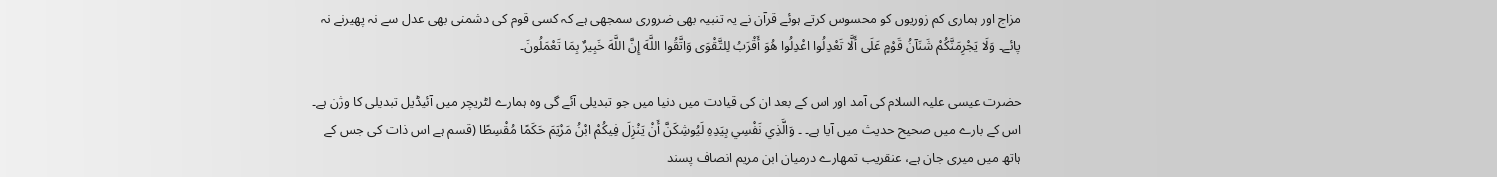مزاج اور ہماری کم زوریوں کو محسوس کرتے ہوئے قرآن نے یہ تنبیہ بھی ضروری سمجھی ہے کہ کسی قوم کی دشمنی بھی عدل سے نہ پھیرنے نہ پائے۔ وَلَا يَجْرِمَنَّكُمْ شَنَآنُ قَوْمٍ عَلَی أَلَّا تَعْدِلُوا اعْدِلُوا هُوَ أَقْرَبُ لِلتَّقْوَی وَاتَّقُوا اللَّهَ إِنَّ اللَّهَ خَبِيرٌ بِمَا تَعْمَلُونَ۔

حضرت عیسی علیہ السلام کی آمد اور اس کے بعد ان کی قیادت میں دنیا میں جو تبدیلی آئے گی وہ ہمارے لٹریچر میں آئیڈیل تبدیلی کا وژن ہے۔ اس کے بارے میں صحیح حدیث میں آیا ہے۔ ۔ وَالَّذِي نَفْسِي بِيَدِهِ لَيُوشِكَنَّ أَنْ يَنْزِلَ فِيكُمْ ابْنُ مَرْيَمَ حَكَمًا مُقْسِطًا (قسم ہے اس ذات کی جس کے ہاتھ میں میری جان ہے، عنقریب تمھارے درمیان ابن مریم انصاف پسند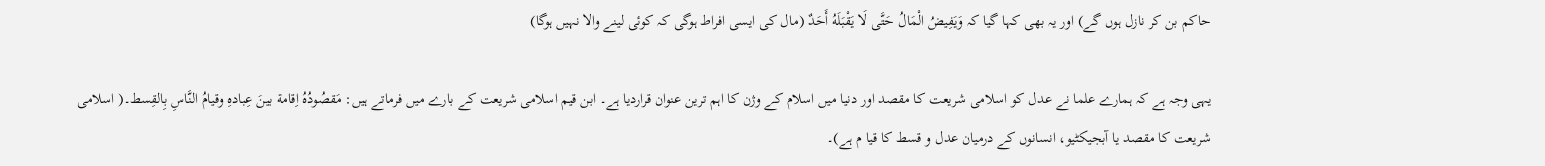حاکم بن کر نازل ہوں گے) اور یہ بھی کہا گیا کہ وَيَفِيضُ الْمَالُ حَتَّی لَا يَقْبَلَهُ أَحَدٌ (مال کی ایسی افراط ہوگی کہ کوئی لینے والا نہیں ہوگا)

یہی وجہ ہے کہ ہمارے علما نے عدل کو اسلامی شریعت کا مقصد اور دنیا میں اسلام کے وژن کا اہم ترین عنوان قراردیا ہے۔ ابن قیم اسلامی شریعت کے بارے میں فرماتے ہیں: مَقصُودُہُ اِقامة بینَ عِبادہِ وقیامُ النَّاسِ بِالقِسط۔( اسلامی شریعت کا مقصد یا آبجیکٹیو، انسانوں کے درمیان عدل و قسط کا قیا م ہے)۔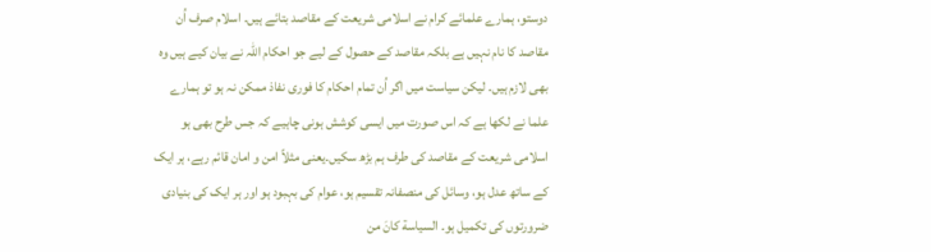دوستو، ہمارے علمائے کرام نے اسلامی شریعت کے مقاصد بتائے ہیں۔ اسلام صرف اُن مقاصد کا نام نہیں ہے بلکہ مقاصد کے حصول کے لیے جو احکام اللہ نے بیان کیے ہیں وہ بھی لازم ہیں۔ لیکن سیاست میں اگر اُن تمام احکام کا فوری نفاذ ممکن نہ ہو تو ہمارے علما نے لکھا ہے کہ اس صورت میں ایسی کوشش ہونی چاہیے کہ جس طرح بھی ہو اسلامی شریعت کے مقاصد کی طرف ہم بڑھ سکیں۔یعنی مثلاً امن و امان قائم رہے، ہر ایک کے ساتھ عدل ہو، وسائل کی منصفانہ تقسیم ہو، عوام کی بہبود ہو اور ہر ایک کی بنیادی ضرورتوں کی تکمیل ہو۔ السیاسة كانَ من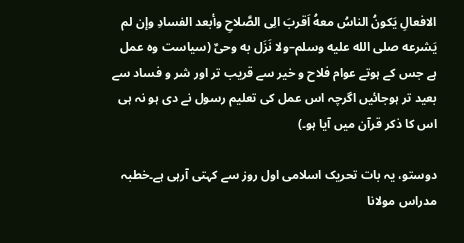الافعالِ یَكونُ الناسُ معهُ اَقربَ الِی الصَّلاحِ وأبعد الفسادِ وإن لم یَشرعه صلى الله عليه وسلم–ولا نَزَل به وحیٌ (سیاست وہ عمل ہے جس کے ہوتے عوام فلاح و خیر سے قریب تر اور شر و فساد سے بعید تر ہوجائیں اگرچہ اس عمل کی تعلیم رسول نے دی ہو نہ ہی اس کا ذکر قرآن میں آیا ہو۔)

دوستو، یہ بات تحریک اسلامی اول روز سے کہتی آرہی ہے۔خطبہ مدراس مولانا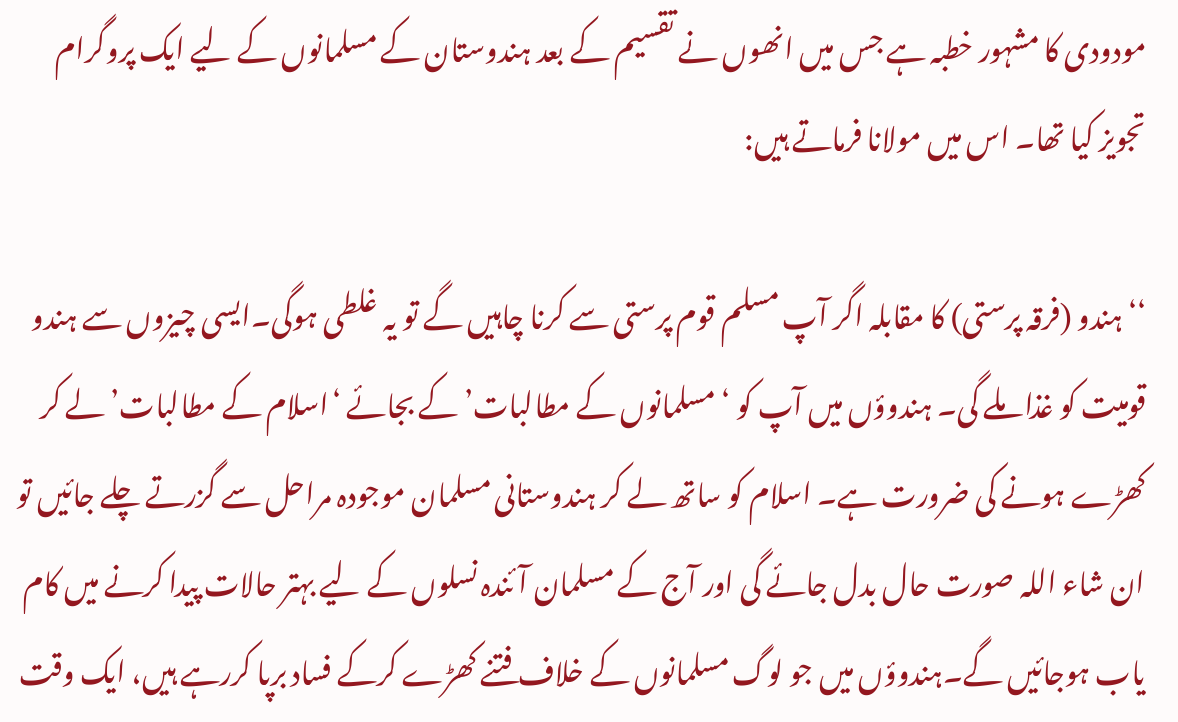مودودی کا مشہور خطبہ ہے جس میں انھوں نے تقسیم کے بعد ہندوستان کے مسلمانوں کے لیے ایک پروگرام تجویز کیا تھا۔ اس میں مولانا فرماتے ہیں:

‘‘ہندو (فرقہ پرستی) کا مقابلہ اگر آپ مسلم قوم پرستی سے کرنا چاہیں گے تو یہ غلطی ہوگی۔ایسی چیزوں سے ہندو قومیت کو غذا ملے گی۔ ہندوؤں میں آپ کو ‘مسلمانوں کے مطالبات’ کے بجائے ‘اسلام کے مطالبات’ لے کر کھڑے ہونے کی ضرورت ہے۔ اسلام کو ساتھ لے کر ہندوستانی مسلمان موجودہ مراحل سے گزرتے چلے جائیں تو ان شاء اللہ صورت حال بدل جائے گی اور آج کے مسلمان آئندہ نسلوں کے لیے بہتر حالات پیدا کرنے میں کام یاب ہوجائیں گے۔ہندوؤں میں جو لوگ مسلمانوں کے خلاف فتنے کھڑے کرکے فساد برپا کررہے ہیں، ایک وقت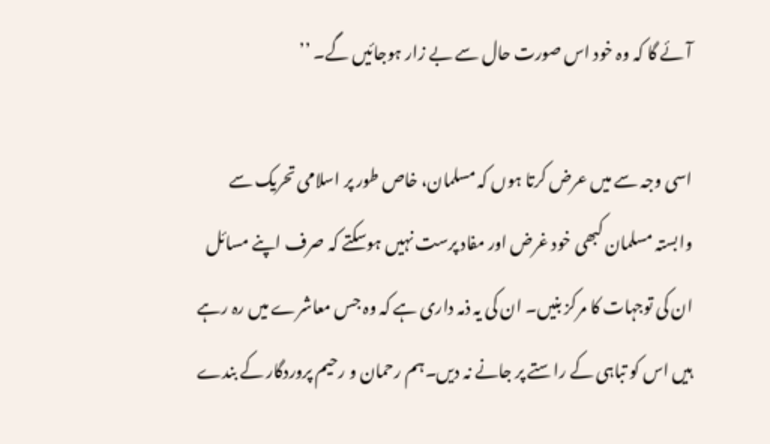آئے گا کہ وہ خود اس صورت حال سے بے زار ہوجائیں گے۔ ’’

اسی وجہ سے میں عرض کرتا ہوں کہ مسلمان، خاص طور پر اسلامی تحریک سے وابستہ مسلمان کبھی خود غرض اور مفاد پرست نہیں ہوسکتے کہ صرف اپنے مسائل ان کی توجہات کا مرکز بنیں۔ ان کی یہ ذمہ داری ہے کہ وہ جس معاشرے میں رہ رہے ہیں اس کو تباہی کے راستے پر جانے نہ دیں۔ہم رحمان و رحیم پروردگار کے بندے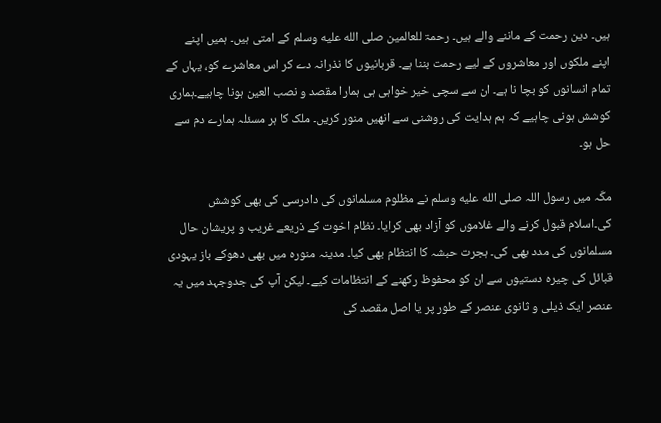ہیں۔ دین رحمت کے ماننے والے ہیں۔ رحمۃ للعالمین صلى الله عليه وسلم کے امتی ہیں۔ ہمیں اپنے اپنے ملکوں اور معاشروں کے لیے رحمت بننا ہے۔ قربانیوں کا نذرانہ دے کر اس معاشرے کو، یہاں کے تمام انسانوں کو بچا نا ہے۔ ان سے سچی خیر خواہی ہی ہمارا مقصد و نصب العین ہونا چاہیے۔ہماری کوشش ہونی چاہیے کہ ہم ہدایت کی روشنی سے انھیں منور کریں۔ ملک کا ہر مسئلہ ہمارے دم سے حل ہو۔

مکّہ میں رسول اللہ صلى الله عليه وسلم نے مظلوم مسلمانوں کی دادرسی کی بھی کوشش کی۔اسلام قبول کرنے والے غلاموں کو آزاد بھی کرایا۔ نظام اخوت کے ذریعے غریب و پریشان حال مسلمانوں کی مدد بھی کی۔ ہجرت حبشہ کا انتظام بھی کیا۔ مدینہ منورہ میں بھی دھوکے باز یہودی قبائل کی چیرہ دستیوں سے ان کو محفوظ رکھنے کے انتظامات کیے۔ لیکن آپ کی جدوجہد میں یہ عنصر ایک ذیلی و ثانوی عنصر کے طور پر یا اصل مقصد کی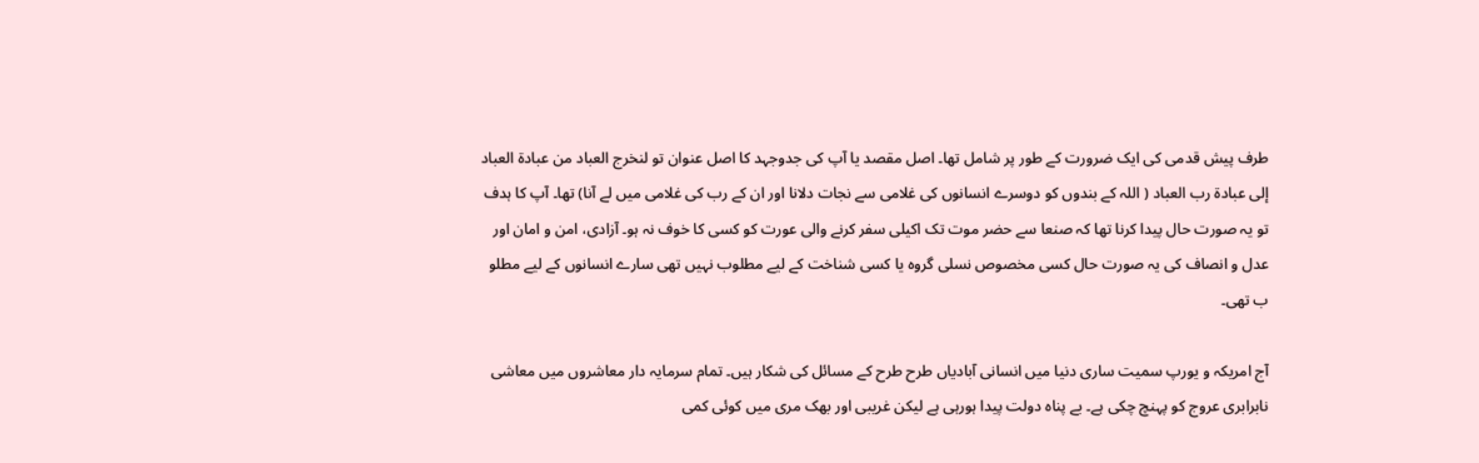طرف پیش قدمی کی ایک ضرورت کے طور پر شامل تھا۔ اصل مقصد یا آپ کی جدوجہد کا اصل عنوان تو لنخرج العباد من عبادة العباد إلی عبادة رب العباد ( اللہ کے بندوں کو دوسرے انسانوں کی غلامی سے نجات دلانا اور ان کے رب کی غلامی میں لے آنا) تھا۔ آپ کا ہدف تو یہ صورت حال پیدا کرنا تھا کہ صنعا سے حضر موت تک اکیلی سفر کرنے والی عورت کو کسی کا خوف نہ ہو۔ آزادی، امن و امان اور عدل و انصاف کی یہ صورت حال کسی مخصوص نسلی گروہ یا کسی شناخت کے لیے مطلوب نہیں تھی سارے انسانوں کے لیے مطلو ب تھی۔

آج امریکہ و یورپ سمیت ساری دنیا میں انسانی آبادیاں طرح طرح کے مسائل کی شکار ہیں۔ تمام سرمایہ دار معاشروں میں معاشی نابرابری عروج کو پہنچ چکی ہے۔ بے پناہ دولت پیدا ہورہی ہے لیکن غریبی اور بھک مری میں کوئی کمی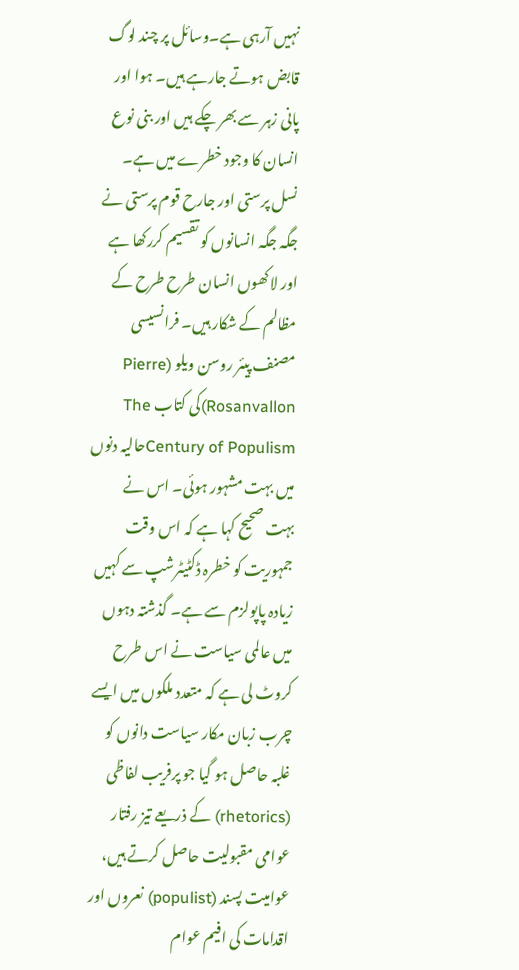نہیں آرہی ہے۔وسائل پر چند لوگ قابض ہوتے جارہے ہیں۔ ہوا اور پانی زہر سے بھر چکے ہیں اور بنی نوع انسان کا وجود خطرے میں ہے۔ نسل پرستی اور جارح قوم پرستی نے جگہ جگہ انسانوں کو تقسیم کررکھا ہے اور لاکھوں انسان طرح طرح کے مظالم کے شکار ہیں۔ فرانسیسی مصنف پیئر روسن ویلو (Pierre Rosanvallon)کی کتاب The Century of Populismحالیہ دنوں میں بہت مشہور ہوئی۔ اس نے بہت صحیح کہا ہے کہ اس وقت جمہوریت کو خطرہ ڈکٹیٹرشپ سے کہیں زیادہ پاپولزم سے ہے۔ گذشتہ دہوں میں عالمی سیاست نے اس طرح کروٹ لی ہے کہ متعدد ملکوں میں ایسے چرب زبان مکار سیاست دانوں کو غلبہ حاصل ہو گیا جو پرفریب لفاظی (rhetorics) کے ذریعے تیز رفتار عوامی مقبولیت حاصل کرتے ہیں، عوامیت پسند (populist) نعروں اور اقدامات کی افیم عوام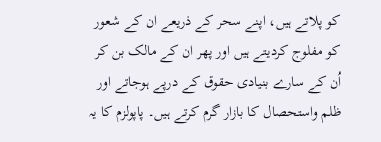کو پلاتے ہیں، اپنے سحر کے ذریعے ان کے شعور کو مفلوج کردیتے ہیں اور پھر ان کے مالک بن کر اُن کے سارے بنیادی حقوق کے درپے ہوجاتے اور ظلم واستحصال کا بازار گرم کرتے ہیں۔ پاپولزم کا یہ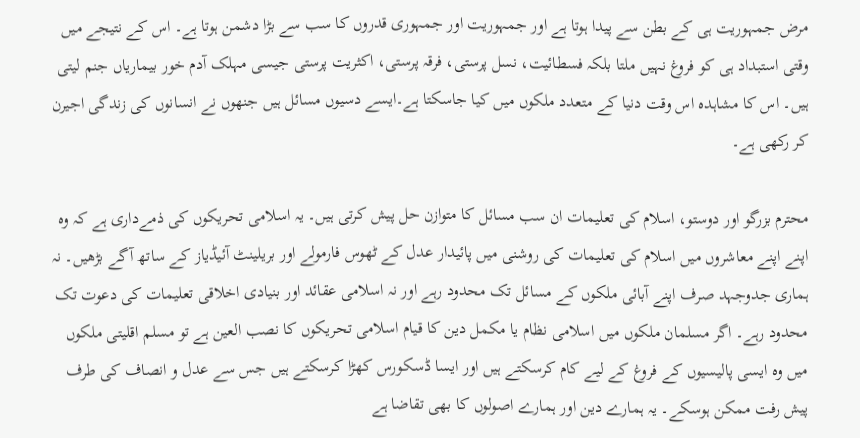مرض جمہوریت ہی کے بطن سے پیدا ہوتا ہے اور جمہوریت اور جمہوری قدروں کا سب سے بڑا دشمن ہوتا ہے۔ اس کے نتیجے میں وقتی استبداد ہی کو فروغ نہیں ملتا بلکہ فسطائیت، نسل پرستی، فرقہ پرستی، اکثریت پرستی جیسی مہلک آدم خور بیماریاں جنم لیتی ہیں۔ اس کا مشاہدہ اس وقت دنیا کے متعدد ملکوں میں کیا جاسکتا ہے۔ایسے دسیوں مسائل ہیں جنھوں نے انسانوں کی زندگی اجیرن کر رکھی ہے۔

محترم بزرگو اور دوستو، اسلام کی تعلیمات ان سب مسائل کا متوازن حل پیش کرتی ہیں۔ یہ اسلامی تحریکوں کی ذمےداری ہے کہ وہ اپنے اپنے معاشروں میں اسلام کی تعلیمات کی روشنی میں پائیدار عدل کے ٹھوس فارمولے اور بریلینٹ آئیڈیاز کے ساتھ آگے بڑھیں۔ نہ ہماری جدوجہد صرف اپنے آبائی ملکوں کے مسائل تک محدود رہے اور نہ اسلامی عقائد اور بنیادی اخلاقی تعلیمات کی دعوت تک محدود رہے۔ اگر مسلمان ملکوں میں اسلامی نظام یا مکمل دین کا قیام اسلامی تحریکوں کا نصب العین ہے تو مسلم اقلیتی ملکوں میں وہ ایسی پالیسیوں کے فروغ کے لیے کام کرسکتے ہیں اور ایسا ڈسکورس کھڑا کرسکتے ہیں جس سے عدل و انصاف کی طرف پیش رفت ممکن ہوسکے۔ یہ ہمارے دین اور ہمارے اصولوں کا بھی تقاضا ہے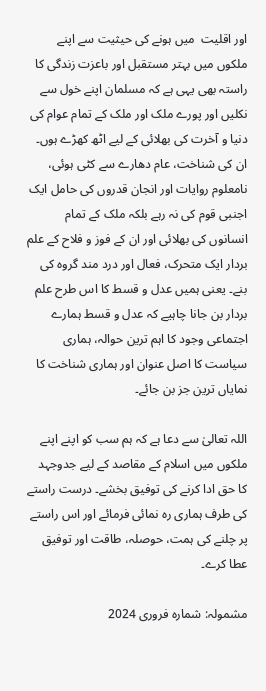اور اقلیت  میں ہونے کی حیثیت سے اپنے ملکوں میں بہتر مستقبل اور باعزت زندگی کا راستہ بھی یہی ہے کہ مسلمان اپنے خول سے نکلیں اور پورے ملک اور ملک کے تمام عوام کی دنیا و آخرت کی بھلائی کے لیے اٹھ کھڑے ہوں۔ ان کی شناخت، عام دھارے سے کٹی ہوئی، نامعلوم روایات اور انجان قدروں کی حامل ایک اجنبی قوم کی نہ رہے بلکہ ملک کے تمام انسانوں کی بھلائی اور ان کے فوز و فلاح کے علم بردار ایک متحرک، فعال اور درد مند گروہ کی بنے۔ یعنی ہمیں عدل و قسط کا اس طرح علم بردار بن جانا چاہیے کہ عدل و قسط ہمارے اجتماعی وجود کا اہم ترین حوالہ، ہماری سیاست کا اصل عنوان اور ہماری شناخت کا نمایاں ترین جز بن جائے۔

اللہ تعالیٰ سے دعا ہے کہ ہم سب کو اپنے اپنے ملکوں میں اسلام کے مقاصد کے لیے جدوجہد کا حق ادا کرنے کی توفیق بخشے۔ درست راستے کی طرف ہماری رہ نمائی فرمائے اور اس راستے پر چلنے کی ہمت، حوصلہ، طاقت اور توفیق عطا کرے۔

مشمولہ: شمارہ فروری 2024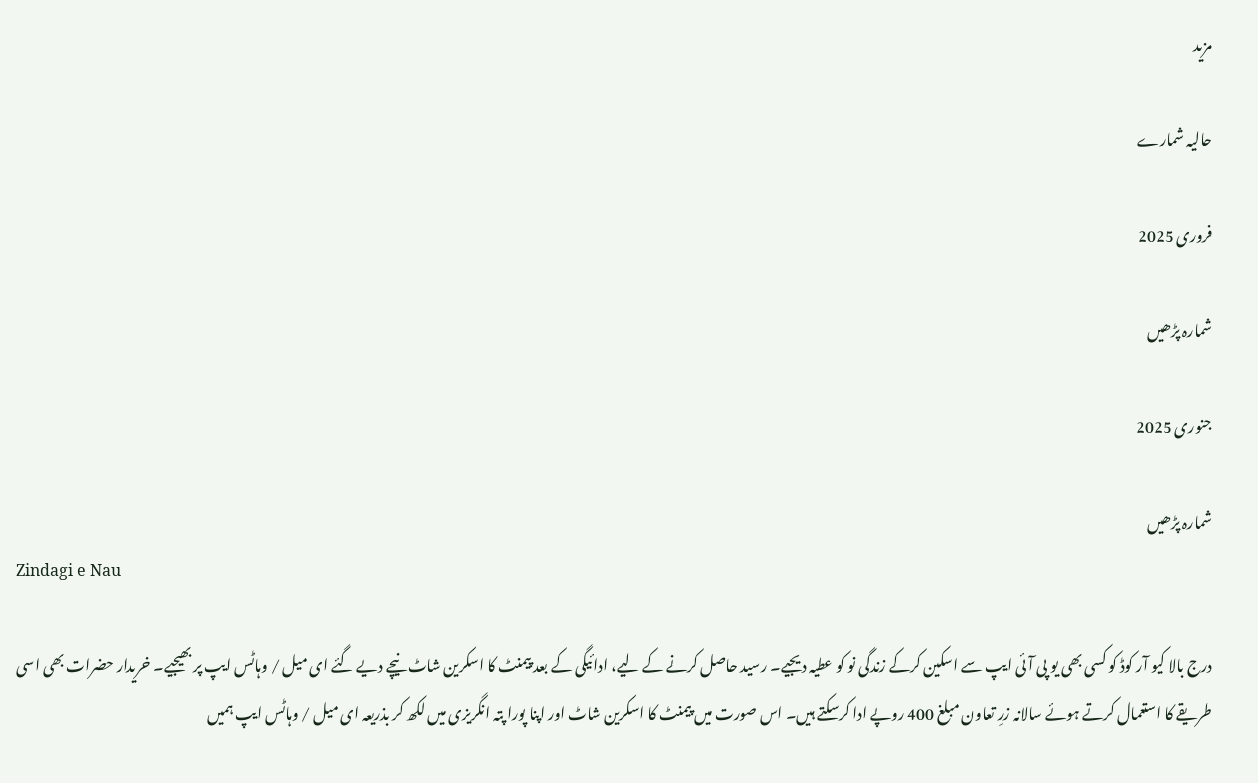مزید

حالیہ شمارے

فروری 2025

شمارہ پڑھیں

جنوری 2025

شمارہ پڑھیں
Zindagi e Nau

درج بالا کیو آر کوڈ کو کسی بھی یو پی آئی ایپ سے اسکین کرکے زندگی نو کو عطیہ دیجیے۔ رسید حاصل کرنے کے لیے، ادائیگی کے بعد پیمنٹ کا اسکرین شاٹ نیچے دیے گئے ای میل / وہاٹس ایپ پر بھیجیے۔ خریدار حضرات بھی اسی طریقے کا استعمال کرتے ہوئے سالانہ زرِ تعاون مبلغ 400 روپے ادا کرسکتے ہیں۔ اس صورت میں پیمنٹ کا اسکرین شاٹ اور اپنا پورا پتہ انگریزی میں لکھ کر بذریعہ ای میل / وہاٹس ایپ ہمیں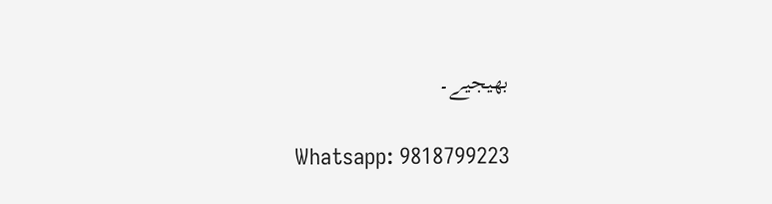بھیجیے۔

Whatsapp: 9818799223